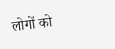लोगों को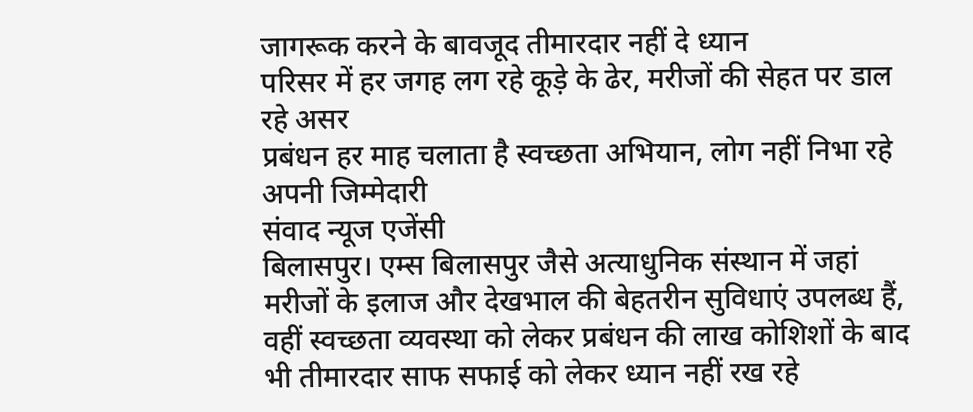जागरूक करने के बावजूद तीमारदार नहीं दे ध्यान
परिसर में हर जगह लग रहे कूड़े के ढेर, मरीजों की सेहत पर डाल रहे असर
प्रबंधन हर माह चलाता है स्वच्छता अभियान, लोग नहीं निभा रहे अपनी जिम्मेदारी
संवाद न्यूज एजेंसी
बिलासपुर। एम्स बिलासपुर जैसे अत्याधुनिक संस्थान में जहां मरीजों के इलाज और देखभाल की बेहतरीन सुविधाएं उपलब्ध हैं, वहीं स्वच्छता व्यवस्था को लेकर प्रबंधन की लाख कोशिशों के बाद भी तीमारदार साफ सफाई को लेकर ध्यान नहीं रख रहे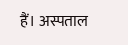हैं। अस्पताल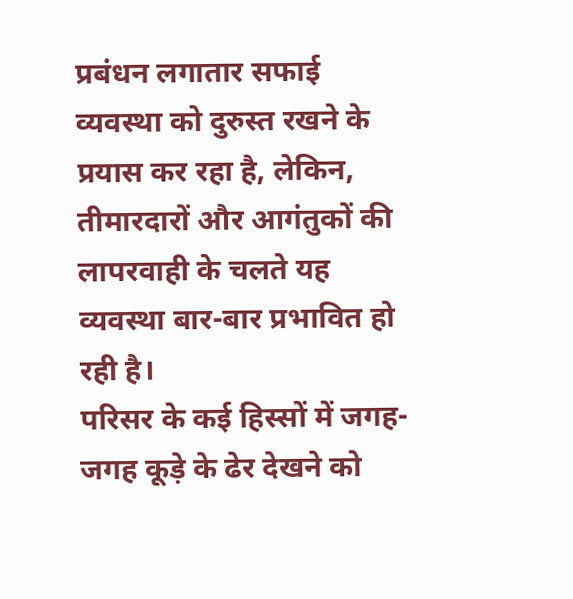प्रबंधन लगातार सफाई व्यवस्था को दुरुस्त रखने के प्रयास कर रहा है, लेकिन, तीमारदारों और आगंतुकों की लापरवाही के चलते यह व्यवस्था बार-बार प्रभावित हो रही है।
परिसर के कई हिस्सों में जगह-जगह कूड़े के ढेर देखने को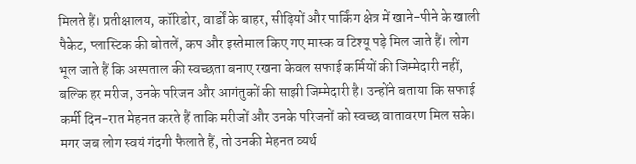मिलते हैं। प्रतीक्षालय, कॉरिडोर, वार्डों के बाहर, सीढ़ियों और पार्किंग क्षेत्र में खाने-पीने के खाली पैकेट, प्लास्टिक की बोतलें, कप और इस्तेमाल किए गए मास्क व टिश्यू पड़े मिल जाते हैं। लोग भूल जाते हैं कि अस्पताल की स्वच्छता बनाए रखना केवल सफाई कर्मियों की जिम्मेदारी नहीं, बल्कि हर मरीज, उनके परिजन और आगंतुकों की साझी जिम्मेदारी है। उन्होंने बताया कि सफाई कर्मी दिन-रात मेहनत करते हैं ताकि मरीजों और उनके परिजनों को स्वच्छ वातावरण मिल सके। मगर जब लोग स्वयं गंदगी फैलाते हैं, तो उनकी मेहनत व्यर्थ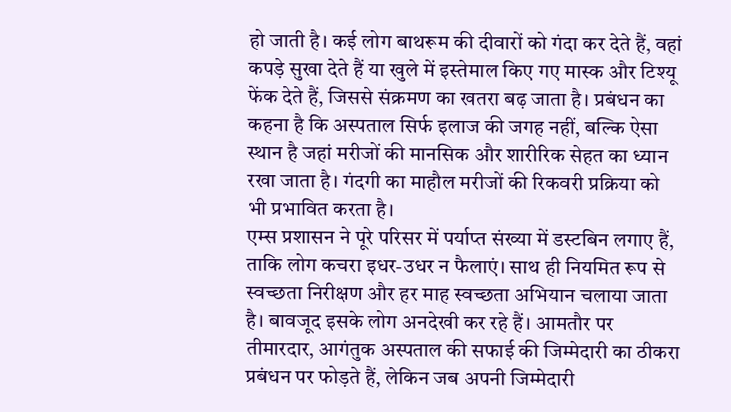हो जाती है। कई लोग बाथरूम की दीवारों को गंदा कर देते हैं, वहां कपड़े सुखा देते हैं या खुले में इस्तेमाल किए गए मास्क और टिश्यू फेंक देते हैं, जिससे संक्रमण का खतरा बढ़ जाता है। प्रबंधन का कहना है कि अस्पताल सिर्फ इलाज की जगह नहीं, बल्कि ऐसा स्थान है जहां मरीजों की मानसिक और शारीरिक सेहत का ध्यान रखा जाता है। गंदगी का माहौल मरीजों की रिकवरी प्रक्रिया को भी प्रभावित करता है।
एम्स प्रशासन ने पूरे परिसर में पर्याप्त संख्या में डस्टबिन लगाए हैं, ताकि लोग कचरा इधर-उधर न फैलाएं। साथ ही नियमित रूप से स्वच्छता निरीक्षण और हर माह स्वच्छता अभियान चलाया जाता है। बावजूद इसके लोग अनदेखी कर रहे हैं। आमतौर पर तीमारदार, आगंतुक अस्पताल की सफाई की जिम्मेदारी का ठीकरा प्रबंधन पर फोड़ते हैं, लेकिन जब अपनी जिम्मेदारी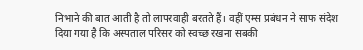निभाने की बात आती है तो लापरवाही बरतते हैं। वहीं एम्स प्रबंधन ने साफ संदेश दिया गया है कि अस्पताल परिसर को स्वच्छ रखना सबकी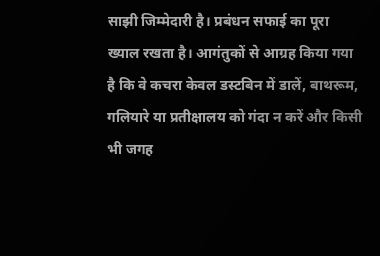साझी जिम्मेदारी है। प्रबंधन सफाई का पूरा ख्याल रखता है। आगंतुकों से आग्रह किया गया है कि वे कचरा केवल डस्टबिन में डालें, बाथरूम, गलियारे या प्रतीक्षालय को गंदा न करें और किसी भी जगह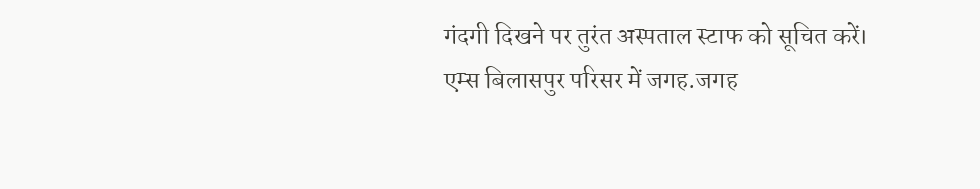गंदगी दिखने पर तुरंत अस्पताल स्टाफ को सूचित करें।
एम्स बिलासपुर परिसर में जगह.जगह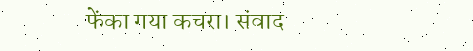फेंका गया कचरा। संवाद